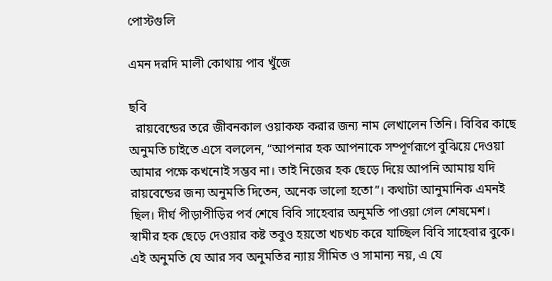পোস্টগুলি

এমন দরদি মালী কোথায় পাব খুঁজে

ছবি
  রায়বেন্ডের তরে জীবনকাল ওয়াকফ করার জন্য নাম লেখালেন তিনি। বিবির কাছে অনুমতি চাইতে এসে বললেন, “আপনার হক আপনাকে সম্পূর্ণরূপে বুঝিয়ে দেওয়া আমার পক্ষে কখনোই সম্ভব না। তাই নিজের হক ছেড়ে দিয়ে আপনি আমায় যদি রায়বেন্ডের জন্য অনুমতি দিতেন, অনেক ভালো হতো”। কথাটা আনুমানিক এমনই ছিল। দীর্ঘ পীড়াপীড়ির পর্ব শেষে বিবি সাহেবার অনুমতি পাওয়া গেল শেষমেশ। স্বামীর হক ছেড়ে দেওয়ার কষ্ট তবুও হয়তো খচখচ করে যাচ্ছিল বিবি সাহেবার বুকে। এই অনুমতি যে আর সব অনুমতির ন্যায় সীমিত ও সামান্য নয়, এ যে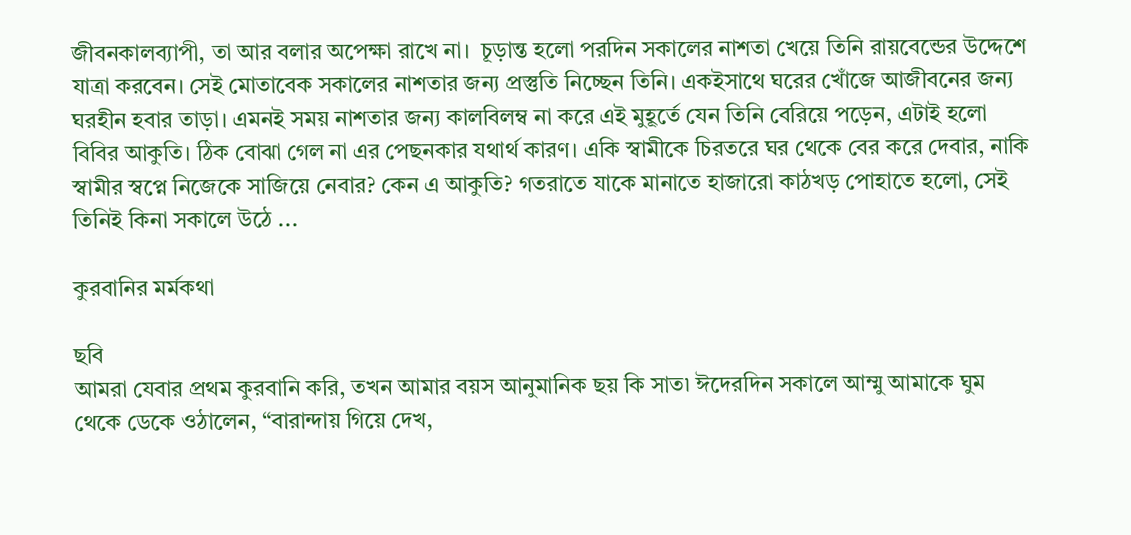জীবনকালব্যাপী, তা আর বলার অপেক্ষা রাখে না।  চূড়ান্ত হলো পরদিন সকালের নাশতা খেয়ে তিনি রায়বেন্ডের উদ্দেশে যাত্রা করবেন। সেই মোতাবেক সকালের নাশতার জন্য প্রস্তুতি নিচ্ছেন তিনি। একইসাথে ঘরের খোঁজে আজীবনের জন্য ঘরহীন হবার তাড়া। এমনই সময় নাশতার জন্য কালবিলম্ব না করে এই মুহূর্তে যেন তিনি বেরিয়ে পড়েন, এটাই হলো বিবির আকুতি। ঠিক বোঝা গেল না এর পেছনকার যথার্থ কারণ। একি স্বামীকে চিরতরে ঘর থেকে বের করে দেবার, নাকি স্বামীর স্বপ্নে নিজেকে সাজিয়ে নেবার? কেন এ আকুতি? গতরাতে যাকে মানাতে হাজারো কাঠখড় পোহাতে হলো, সেই তিনিই কিনা সকালে উঠে ...

কুরবানির মর্মকথা

ছবি
আমরা যেবার প্রথম কুরবানি করি, তখন আমার বয়স আনুমানিক ছয় কি সাত৷ ঈদেরদিন সকালে আম্মু আমাকে ঘুম থেকে ডেকে ওঠালেন, “বারান্দায় গিয়ে দেখ,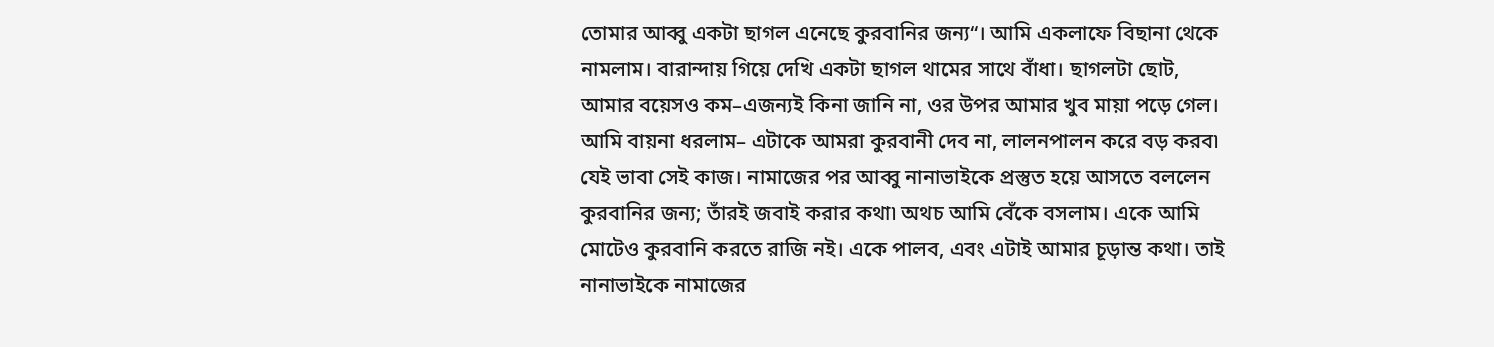তোমার আব্বু একটা ছাগল এনেছে কুরবানির জন্য“। আমি একলাফে বিছানা থেকে নামলাম। বারান্দায় গিয়ে দেখি একটা ছাগল থামের সাথে বাঁধা। ছাগলটা ছোট, আমার বয়েসও কম–এজন্যই কিনা জানি না, ওর উপর আমার খুব মায়া পড়ে গেল। আমি বায়না ধরলাম– এটাকে আমরা কুরবানী দেব না, লালনপালন করে বড় করব৷   যেই ভাবা সেই কাজ। নামাজের পর আব্বু নানাভাইকে প্রস্তুত হয়ে আসতে বললেন কুরবানির জন্য; তাঁরই জবাই করার কথা৷ অথচ আমি বেঁকে বসলাম। একে আমি মোটেও কুরবানি করতে রাজি নই। একে পালব, এবং এটাই আমার চূড়ান্ত কথা। তাই নানাভাইকে নামাজের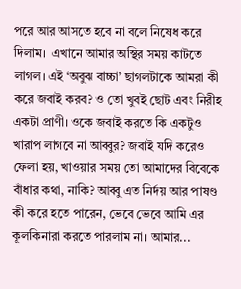পরে আর আসতে হবে না বলে নিষেধ করে দিলাম।  এখানে আমার অস্থির সময় কাটতে লাগল। এই ‘অবুঝ বাচ্চা’ ছাগলটাকে আমরা কী করে জবাই করব? ও তো খুবই ছোট এবং নিরীহ একটা প্রাণী। ওকে জবাই করতে কি একটুও খারাপ লাগবে না আব্বুর? জবাই যদি করেও ফেলা হয়, খাওয়ার সময় তো আমাদের বিবেকে বাঁধার কথা, নাকি? আব্বু এত নির্দয় আর পাষণ্ড কী করে হতে পারেন, ভেবে ভেবে আমি এর কূলকিনারা করতে পারলাম না। আমার...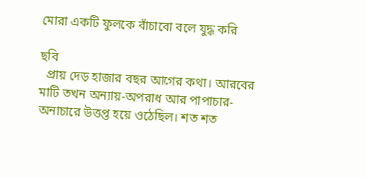মোরা একটি ফুলকে বাঁচাবো বলে যুদ্ধ করি

ছবি
  প্রায় দেড় হাজার বছর আগের কথা। আরবের মাটি তখন অন্যায়-অপরাধ আর পাপাচার-অনাচারে উত্তপ্ত হয়ে ওঠেছিল। শত শত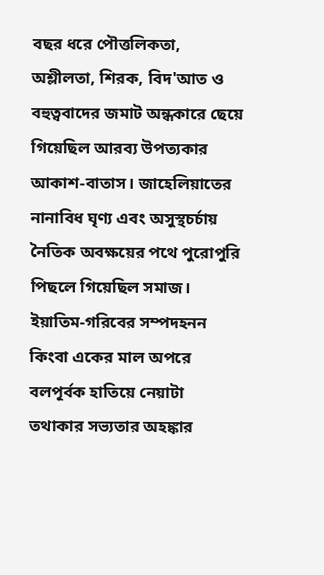বছর ধরে পৌত্তলিকতা, অশ্লীলতা, শিরক, বিদ'আত ও বহুত্ববাদের জমাট অন্ধকারে ছেয়ে গিয়েছিল আরব্য উপত্যকার আকাশ-বাতাস। জাহেলিয়াতের নানাবিধ ঘৃণ্য এবং অসুস্থচর্চায় নৈতিক অবক্ষয়ের পথে পুরোপুরি পিছলে গিয়েছিল সমাজ। ইয়াতিম-গরিবের সম্পদহনন কিংবা একের মাল অপরে বলপূর্বক হাতিয়ে নেয়াটা তথাকার সভ্যতার অহঙ্কার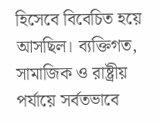হিসেবে বিবেচিত হয়ে আসছিল। ব্যক্তিগত, সামাজিক ও রাষ্ট্রীয় পর্যায়ে সর্বতভাবে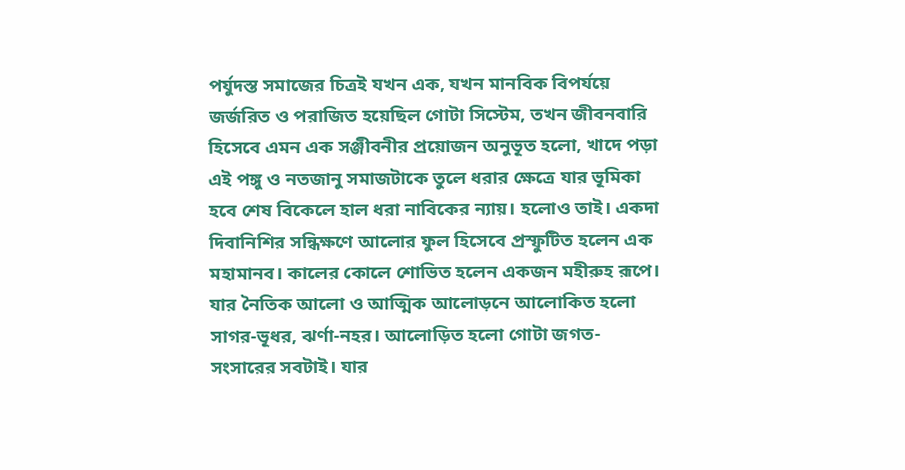পর্যুদস্ত সমাজের চিত্রই যখন এক, যখন মানবিক বিপর্যয়ে জর্জরিত ও পরাজিত হয়েছিল গোটা সিস্টেম, তখন জীবনবারি হিসেবে এমন এক সঞ্জীবনীর প্রয়োজন অনুভূত হলো, খাদে পড়া এই পঙ্গু ও নতজানু সমাজটাকে তুলে ধরার ক্ষেত্রে যার ভূমিকা হবে শেষ বিকেলে হাল ধরা নাবিকের ন্যায়। হলোও তাই। একদা দিবানিশির সন্ধিক্ষণে আলোর ফুল হিসেবে প্রস্ফুটিত হলেন এক মহামানব। কালের কোলে শোভিত হলেন একজন মহীরুহ রূপে। যার নৈতিক আলো ও আত্মিক আলোড়নে আলোকিত হলো সাগর-ভূধর, ঝর্ণা-নহর। আলোড়িত হলো গোটা জগত-সংসারের সবটাই। যার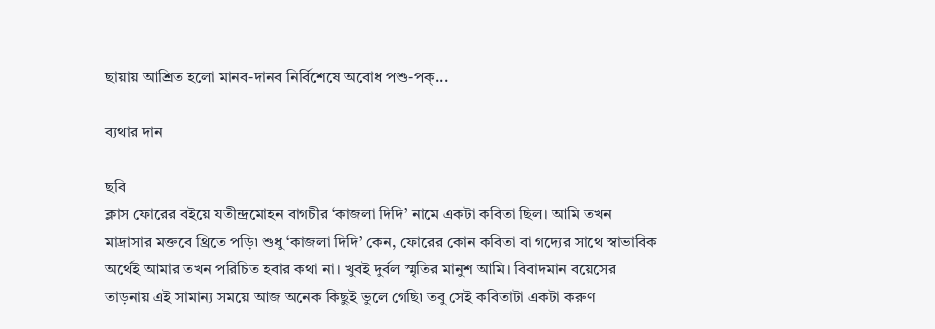ছায়ায় আশ্রিত হলো মানব-দানব নির্বিশেষে অবোধ পশু-পক্...

ব্যথার দান

ছবি
ক্লাস ফোরের বইয়ে যতীন্দ্রমোহন বাগচীর ‘কাজলা দিদি’ নামে একটা কবিতা ছিল। আমি তখন মাদ্রাসার মক্তবে থ্রিতে পড়ি৷ শুধু ‘কাজলা দিদি’ কেন, ফোরের কোন কবিতা বা গদ্যের সাথে স্বাভাবিক অর্থেই আমার তখন পরিচিত হবার কথা না। খুবই দুর্বল স্মৃতির মানুশ আমি। বিবাদমান বয়েসের তাড়নায় এই সামান্য সময়ে আজ অনেক কিছুই ভুলে গেছি৷ তবু সেই কবিতাটা একটা করুণ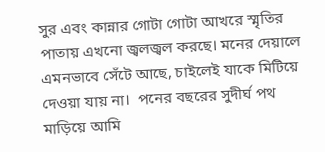সুর এবং কান্নার গোটা গোটা আখরে স্মৃতির পাতায় এখনো জ্বলজ্বল করছে। মনের দেয়ালে এমনভাবে সেঁটে আছে, চাইলেই যাকে মিটিয়ে দেওয়া যায় না।  পনের বছরের সুদীর্ঘ পথ মাড়িয়ে আমি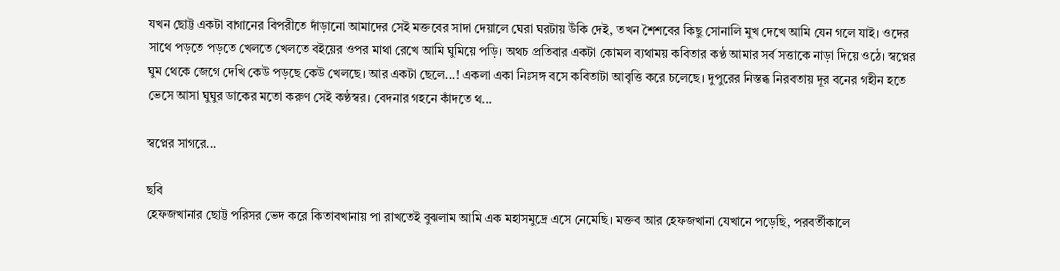যখন ছোট্ট একটা বাগানের বিপরীতে দাঁড়ানো আমাদের সেই মক্তবের সাদা দেয়ালে ঘেরা ঘরটায় উঁকি দেই, তখন শৈশবের কিছু সোনালি মুখ দেখে আমি যেন গলে যাই। ওদের সাথে পড়তে পড়তে খেলতে খেলতে বইয়ের ওপর মাথা রেখে আমি ঘুমিয়ে পড়ি। অথচ প্রতিবার একটা কোমল ব্যথাময় কবিতার কণ্ঠ আমার সর্ব সত্তাকে নাড়া দিয়ে ওঠে। স্বপ্নের ঘুম থেকে জেগে দেখি কেউ পড়ছে কেউ খেলছে। আর একটা ছেলে...! একলা একা নিঃসঙ্গ বসে কবিতাটা আবৃত্তি করে চলেছে। দুপুরের নিস্তব্ধ নিরবতায় দূর বনের গহীন হতে ভেসে আসা ঘুঘুর ডাকের মতো করুণ সেই কণ্ঠস্বর। বেদনার গহনে কাঁদতে থ...

স্বপ্নের সাগরে...

ছবি
হেফজখানার ছোট্ট পরিসর ভেদ করে কিতাবখানায় পা রাখতেই বুঝলাম আমি এক মহাসমুদ্রে এসে নেমেছি। মক্তব আর হেফজখানা যেখানে পড়েছি, পরবর্তীকালে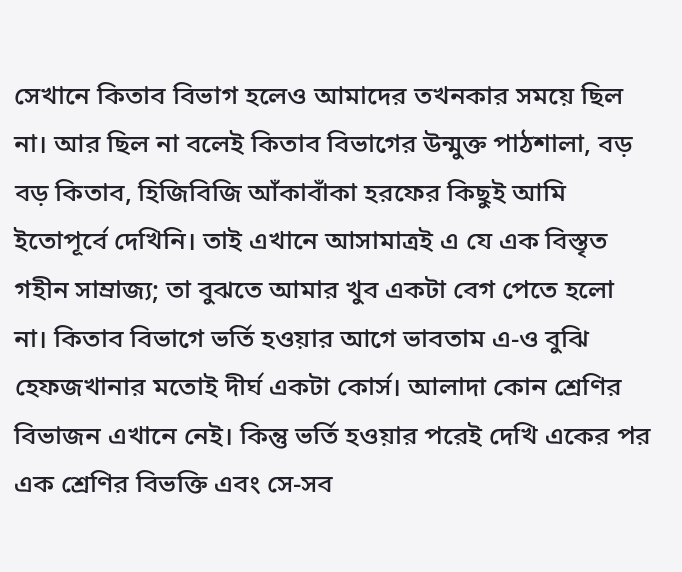সেখানে কিতাব বিভাগ হলেও আমাদের তখনকার সময়ে ছিল না। আর ছিল না বলেই কিতাব বিভাগের উন্মুক্ত পাঠশালা, বড় বড় কিতাব, হিজিবিজি আঁকাবাঁকা হরফের কিছুই আমি ইতোপূর্বে দেখিনি। তাই এখানে আসামাত্রই এ যে এক বিস্তৃত গহীন সাম্রাজ্য; তা বুঝতে আমার খুব একটা বেগ পেতে হলো না। কিতাব বিভাগে ভর্তি হওয়ার আগে ভাবতাম এ-ও বুঝি হেফজখানার মতোই দীর্ঘ একটা কোর্স। আলাদা কোন শ্রেণির বিভাজন এখানে নেই। কিন্তু ভর্তি হওয়ার পরেই দেখি একের পর এক শ্রেণির বিভক্তি এবং সে-সব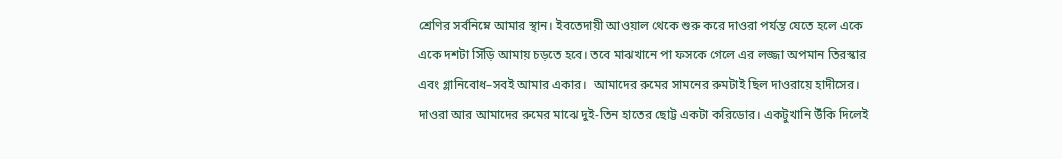শ্রেণির সর্বনিম্নে আমার স্থান। ইবতেদায়ী আওয়াল থেকে শুরু করে দাওরা পর্যন্ত যেতে হলে একে একে দশটা সিঁড়ি আমায় চড়তে হবে। তবে মাঝখানে পা ফসকে গেলে এর লজ্জা অপমান তিরস্কার এবং গ্লানিবোধ–সবই আমার একার।  আমাদের রুমের সামনের রুমটাই ছিল দাওরায়ে হাদীসের। দাওরা আর আমাদের রুমের মাঝে দুই-তিন হাতের ছোট্ট একটা করিডোর। একটুখানি উঁকি দিলেই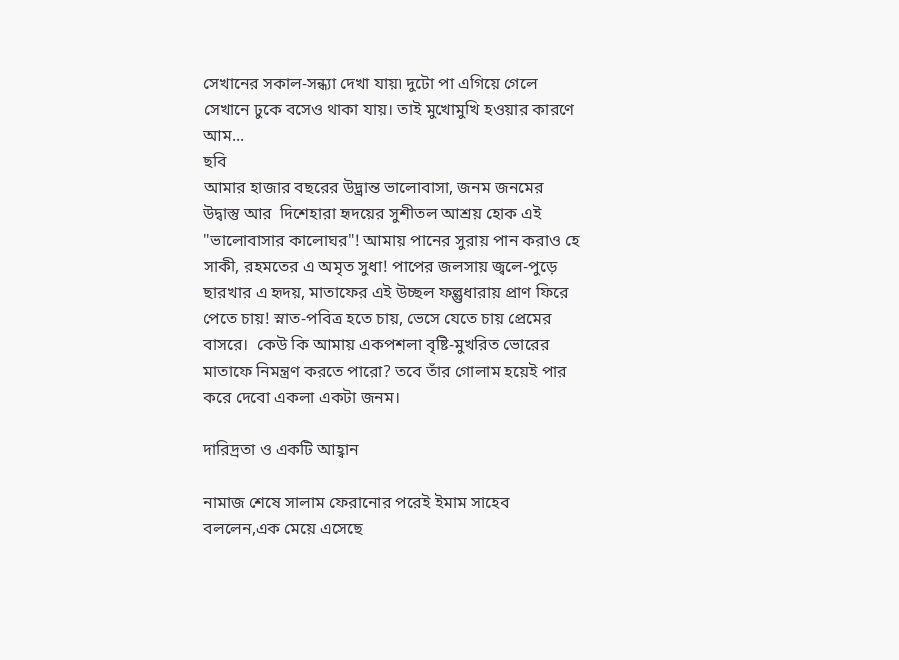সেখানের সকাল-সন্ধ্যা দেখা যায়৷ দুটো পা এগিয়ে গেলে সেখানে ঢুকে বসেও থাকা যায়। তাই মুখোমুখি হওয়ার কারণে আম...
ছবি
আমার হাজার বছরের উদ্ভ্রান্ত ভালোবাসা, জনম জনমের উদ্বাস্তু আর  দিশেহারা হৃদয়ের সুশীতল আশ্রয় হোক এই "ভালোবাসার কালোঘর"! আমায় পানের সুরায় পান করাও হে সাকী, রহমতের এ অমৃত সুধা! পাপের জলসায় জ্বলে-পুড়ে ছারখার এ হৃদয়, মাতাফের এই উচ্ছল ফল্গুধারায় প্রাণ ফিরে পেতে চায়! স্নাত-পবিত্র হতে চায়, ভেসে যেতে চায় প্রেমের বাসরে।  কেউ কি আমায় একপশলা বৃষ্টি-মুখরিত ভোরের মাতাফে নিমন্ত্রণ করতে পারো? তবে তাঁর গোলাম হয়েই পার করে দেবো একলা একটা জনম।

দারিদ্রতা ও একটি আহ্বান

নামাজ শেষে সালাম ফেরানোর পরেই ইমাম সাহেব বললেন,এক মেয়ে এসেছে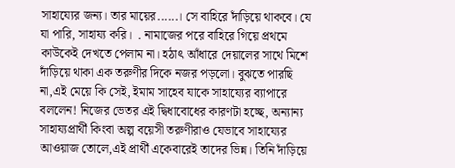সাহায্যের জন্য। তার মায়ের......। সে বাহিরে দাঁড়িয়ে থাকবে। যে যা পারি, সাহায্য করি।  . নামাজের পরে বাহিরে গিয়ে প্রথমে কাউকেই দেখতে পেলাম না। হঠাৎ আঁধারে দেয়ালের সাথে মিশে দাঁড়িয়ে থাকা এক তরুণীর দিকে নজর পড়লো। বুঝতে পারছি না,এই মেয়ে কি সেই, ইমাম সাহেব যাকে সাহায্যের ব্যাপারে বললেন! নিজের ভেতর এই দ্বিধাবোধের কারণটা হচ্ছে, অন্যান্য সাহায্যপ্রার্থী কিংবা অল্প বয়েসী তরুণীরাও যেভাবে সাহায্যের আওয়াজ তোলে,এই প্রার্থী একেবারেই তাদের ভিন্ন। তিনি দাঁড়িয়ে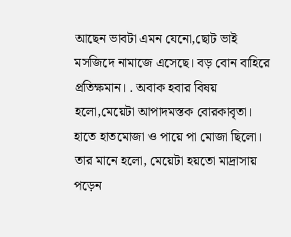আছেন ভাবটা এমন যেনো,ছোট ভাই মসজিদে নামাজে এসেছে। বড় বোন বাহিরে প্রতিক্ষমান। . অবাক হবার বিষয় হলো,মেয়েটা আপাদমস্তক বোরকাবৃতা। হাতে হাতমোজা ও পায়ে পা মোজা ছিলো। তার মানে হলো, মেয়েটা হয়তো মাদ্রাসায় পড়েন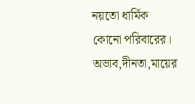নয়তো ধার্মিক কোনো পরিবারের। অভাব,দীনতা,মায়ের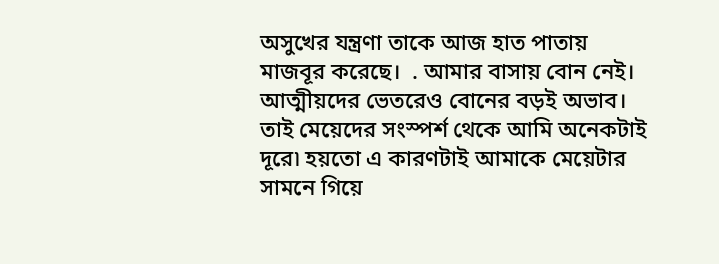অসুখের যন্ত্রণা তাকে আজ হাত পাতায় মাজবূর করেছে।  . আমার বাসায় বোন নেই। আত্মীয়দের ভেতরেও বোনের বড়ই অভাব। তাই মেয়েদের সংস্পর্শ থেকে আমি অনেকটাই দূরে৷ হয়তো এ কারণটাই আমাকে মেয়েটার সামনে গিয়ে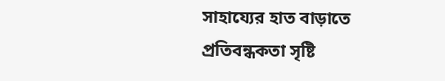সাহায্যের হাত বাড়াতে প্রতিবন্ধকতা সৃষ্টি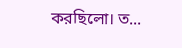করছিলো। ত...